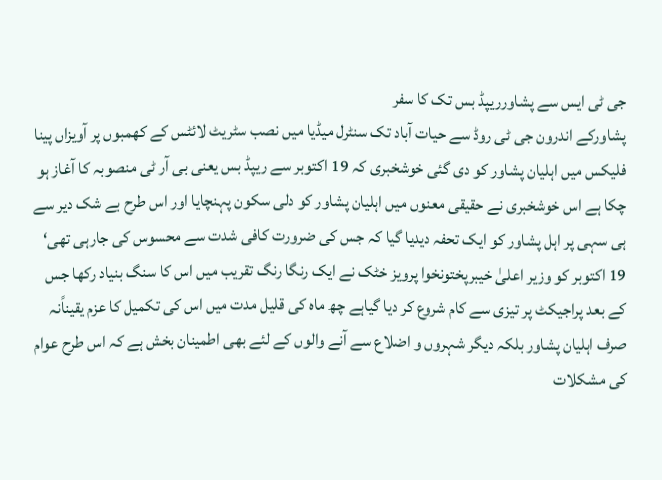جی ٹی ایس سے پشاورریپڈ بس تک کا سفر
پشاورکے اندرون جی ٹی روڈ سے حیات آباد تک سنٹرل میڈیا میں نصب سٹریٹ لائٹس کے کھمبوں پر آویزاں پینا فلیکس میں اہلیان پشاور کو دی گئی خوشخبری کہ 19 اکتوبر سے ریپڈ بس یعنی بی آر ٹی منصوبہ کا آغاز ہو چکا ہے اس خوشخبری نے حقیقی معنوں میں اہلیان پشاور کو دلی سکون پہنچایا اور اس طرح بے شک دیر سے ہی سہی پر اہل پشاور کو ایک تحفہ دیدیا گیا کہ جس کی ضرورت کافی شدت سے محسوس کی جارہی تھی‘ 19 اکتوبر کو وزیر اعلیٰ خیبرپختونخوا پرویز خٹک نے ایک رنگا رنگ تقریب میں اس کا سنگ بنیاد رکھا جس کے بعد پراجیکٹ پر تیزی سے کام شروع کر دیا گیاہے چھ ماہ کی قلیل مدت میں اس کی تکمیل کا عزم یقیناًنہ صرف اہلیان پشاور بلکہ دیگر شہروں و اضلاع سے آنے والوں کے لئے بھی اطمینان بخش ہے کہ اس طرح عوام کی مشکلات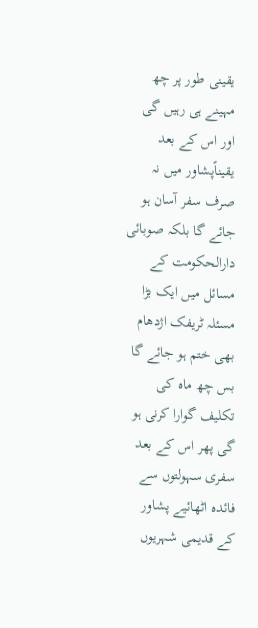یقینی طور پر چھ مہینے ہی رہیں گی اور اس کے بعد یقیناًپشاور میں نہ صرف سفر آسان ہو جائے گا بلکہ صوبائی دارالحکومت کے مسائل میں ایک بڑا مسئلہ ٹریفک اژدھام بھی ختم ہو جائے گا بس چھ ماہ کی تکلیف گوارا کرنی ہو گی پھر اس کے بعد سفری سہولتوں سے فائدہ اٹھائیے پشاور کے قدیمی شہریوں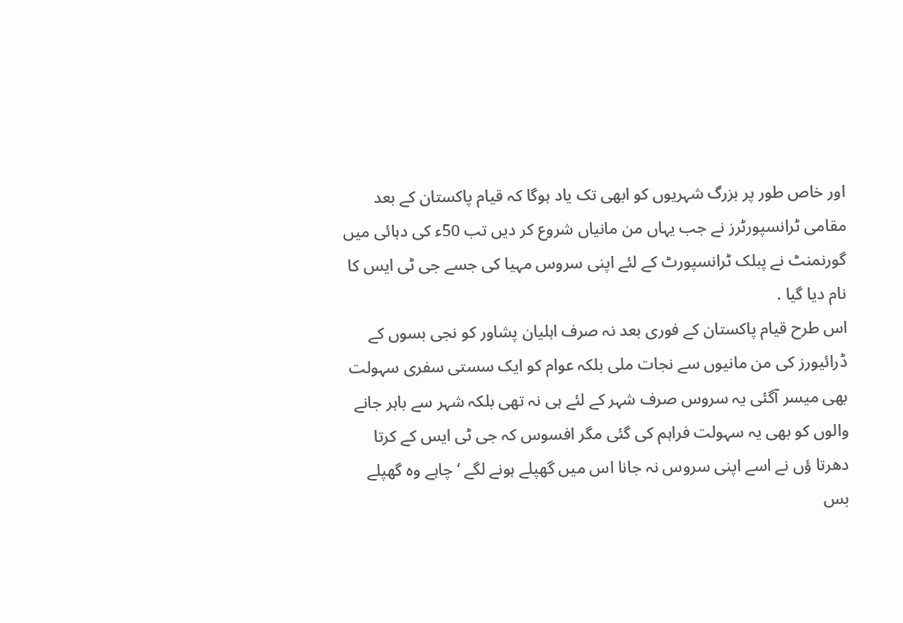اور خاص طور پر بزرگ شہریوں کو ابھی تک یاد ہوگا کہ قیام پاکستان کے بعد مقامی ٹرانسپورٹرز نے جب یہاں من مانیاں شروع کر دیں تب 50ء کی دہائی میں گورنمنٹ نے پبلک ٹرانسپورٹ کے لئے اپنی سروس مہیا کی جسے جی ٹی ایس کا نام دیا گیا .
اس طرح قیام پاکستان کے فوری بعد نہ صرف اہلیان پشاور کو نجی بسوں کے ڈرائیورز کی من مانیوں سے نجات ملی بلکہ عوام کو ایک سستی سفری سہولت بھی میسر آگئی یہ سروس صرف شہر کے لئے ہی نہ تھی بلکہ شہر سے باہر جانے والوں کو بھی یہ سہولت فراہم کی گئی مگر افسوس کہ جی ٹی ایس کے کرتا دھرتا ؤں نے اسے اپنی سروس نہ جانا اس میں گھپلے ہونے لگے ‘ چاہے وہ گھپلے بس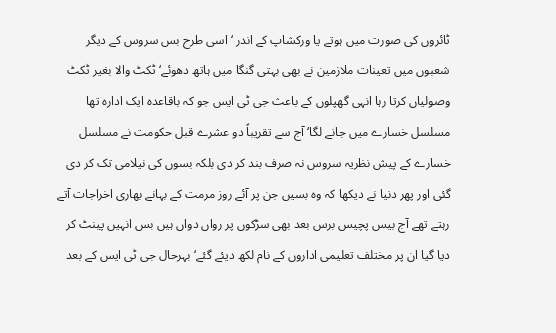ٹائروں کی صورت میں ہوتے یا ورکشاپ کے اندر ‘ اسی طرح بس سروس کے دیگر شعبوں میں تعینات ملازمین نے بھی بہتی گنگا میں ہاتھ دھوئے‘ ٹکٹ والا بغیر ٹکٹ وصولیاں کرتا رہا انہی گھپلوں کے باعث جی ٹی ایس جو کہ باقاعدہ ایک ادارہ تھا مسلسل خسارے میں جانے لگا‘ آج سے تقریباً دو عشرے قبل حکومت نے مسلسل خسارے کے پیش نظریہ سروس نہ صرف بند کر دی بلکہ بسوں کی نیلامی تک کر دی گئی اور پھر دنیا نے دیکھا کہ وہ بسیں جن پر آئے روز مرمت کے بہانے بھاری اخراجات آتے رہتے تھے آج بیس پچیس برس بعد بھی سڑکوں پر رواں دواں ہیں بس انہیں پینٹ کر دیا گیا ان پر مختلف تعلیمی اداروں کے نام لکھ دیئے گئے‘ بہرحال جی ٹی ایس کے بعد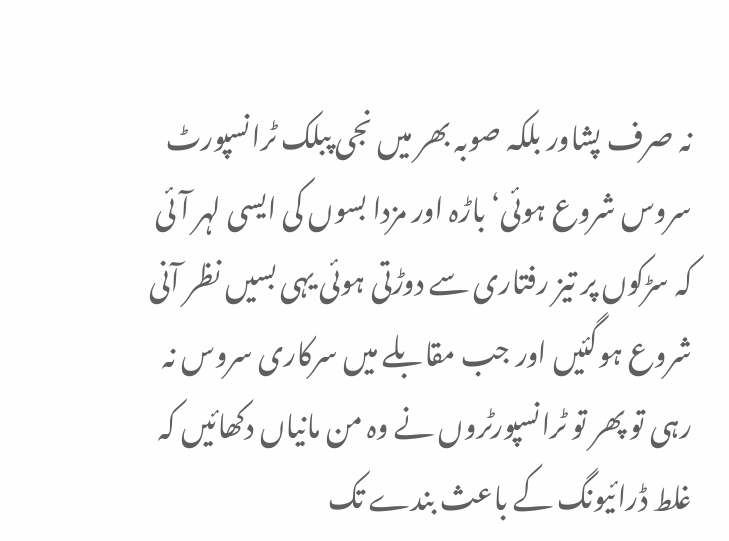نہ صرف پشاور بلکہ صوبہ بھر میں نجی پبلک ٹرانسپورٹ سروس شروع ہوئی‘ باڑہ اور مزدا بسوں کی ایسی لہر آئی کہ سڑکوں پر تیز رفتاری سے دوڑتی ہوئی یہی بسیں نظر آنی شروع ہوگئیں اور جب مقابلے میں سرکاری سروس نہ رہی تو پھر تو ٹرانسپورٹروں نے وہ من مانیاں دکھائیں کہ غلط ڈرائیونگ کے باعث بندے تک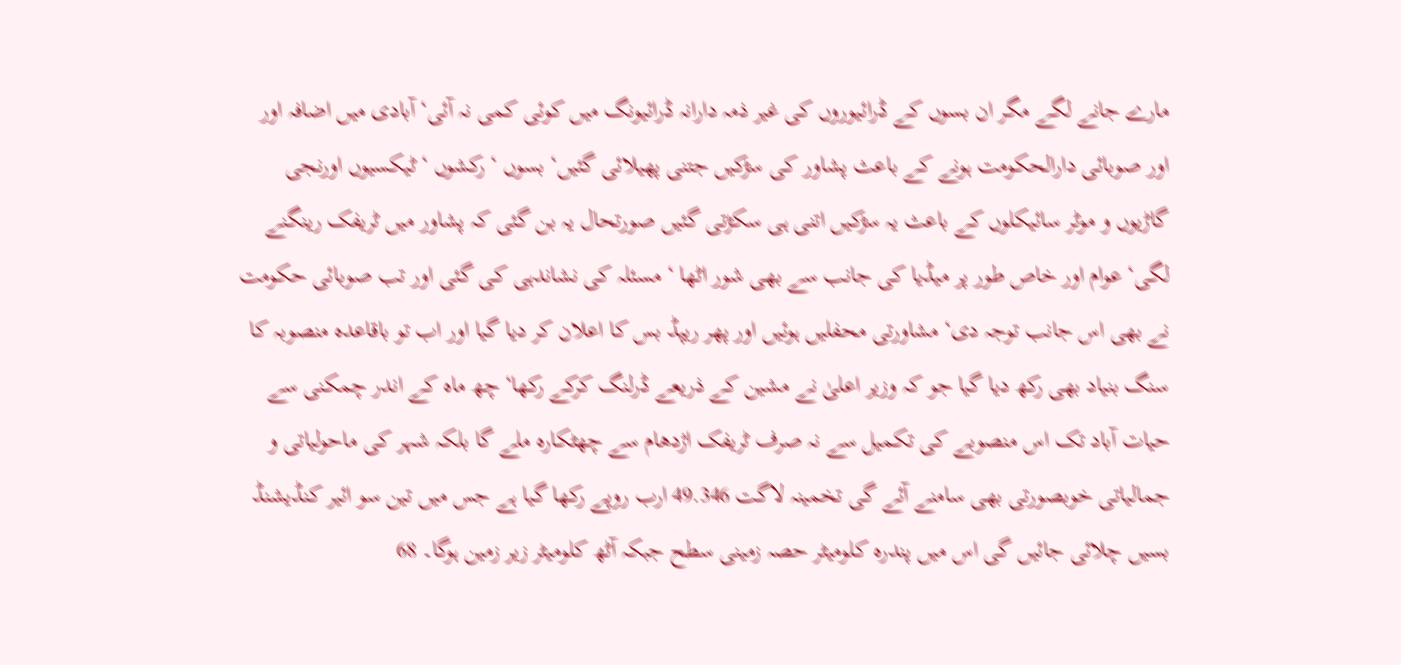مارے جانے لگے مگر ان بسوں کے ڈرائیوروں کی غیر ذمہ دارانہ ڈرائیونگ میں کوئی کمی نہ آئی‘ آبادی میں اضافہ اور اور صوبائی دارالحکومت ہونے کے باعث پشاور کی سڑکیں جتنی پھیلائی گئیں‘ بسوں ‘ رکشوں ‘ ٹیکسیوں اورنجی گاڑیوں و موٹر سائیکلوں کے باعث یہ سڑکیں اتنی ہی سکڑتی گئیں صورتحال یہ بن گئی کہ پشاور میں ٹریفک رینگنے لگی‘ عوام اور خاص طور پر میڈیا کی جانب سے بھی شور اٹھا ‘ مسئلہ کی نشاندہی کی گئی اور تب صوبائی حکومت نے بھی اس جانب توجہ دی‘ مشاورتی محفلیں ہوئیں اور پھر ریپڈ بس کا اعلان کر دیا گیا اور اب تو باقاعدہ منصوبہ کا سنگ بنیاد بھی رکھ دیا گیا جو کہ وزیر اعلیٰ نے مشین کے ذریعے ڈرلنگ کرکے رکھا‘ چھ ماہ کے اندر چمکنی سے حیات آباد تک اس منصوبے کی تکمیل سے نہ صرف ٹریفک اژدھام سے چھٹکارہ ملے گا بلکہ شہر کی ماحولیاتی و جمالیاتی خوبصورتی بھی سامنے آئے گی تخمینہ لاگت 49.346 ارب روپے رکھا گیا ہے جس میں تین سو ائیر کنڈیشنڈ بسیں چلائی جائیں گی اس میں پندرہ کلومیٹر حصہ زمینی سطح جبکہ آٹھ کلومیٹر زیر زمین ہوگا۔ 68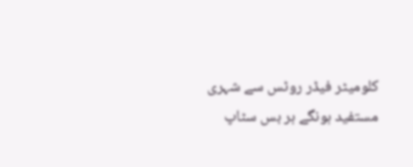کلومیٹر فیڈر روٹس سے شہری مستفید ہونگے ہر بس سٹاپ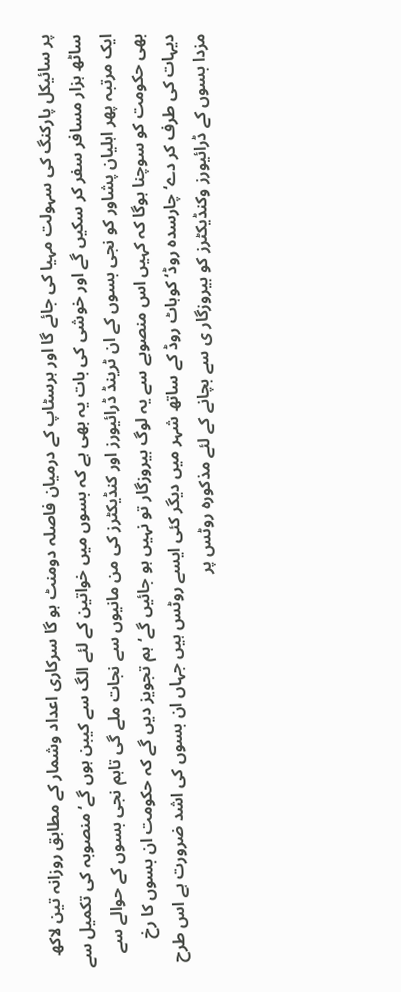پر سائیکل پارکنگ کی سہولت مہیا کی جائے گا اور ہرسٹاپ کے درمیان فاصلہ دومنٹ ہو گا سرکاری اعداد وشمار کے مطابق روزانہ تین لاکھ ساٹھ ہزار مسافر سفر کر سکیں گے اور خوشی کی بات یہ بھی ہے کہ بسوں میں خواتین کے لئے الگ سے کیبن ہوں گے‘ منصوبہ کی تکمیل سے ایک مرتبہ پھر اہلیان پشاور کو نجی بسوں کے ان ٹرینڈ ڈرائیورز اور کنڈیکٹرز کی من مانیوں سے نجات ملے گی تاہم نجی بسوں کے حوالے سے بھی حکومت کو سوچنا ہوگا کہ کہیں اس منصوبے سے یہ لوگ بیروزگار تو نہیں ہو جائیں گے‘ہم تجویز دیں گے کہ حکومت ان بسوں کا رخ دیہات کی طرف کر دے‘ چارسدہ روڈ‘ کوہاٹ روڈ کے ساتھ شہر میں دیگر کئی ایسے روٹس ہیں جہاں ان بسوں کی اشد ضرورت ہے اس طرح مزدا بسوں کے ڈرائیورز وکنڈیکٹرز کو بیروزگار ی سے بچانے کے لئے مذکورہ روٹس پر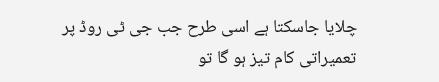چلایا جاسکتا ہے اسی طرح جب جی ٹی روڈ پر تعمیراتی کام تیز ہو گا تو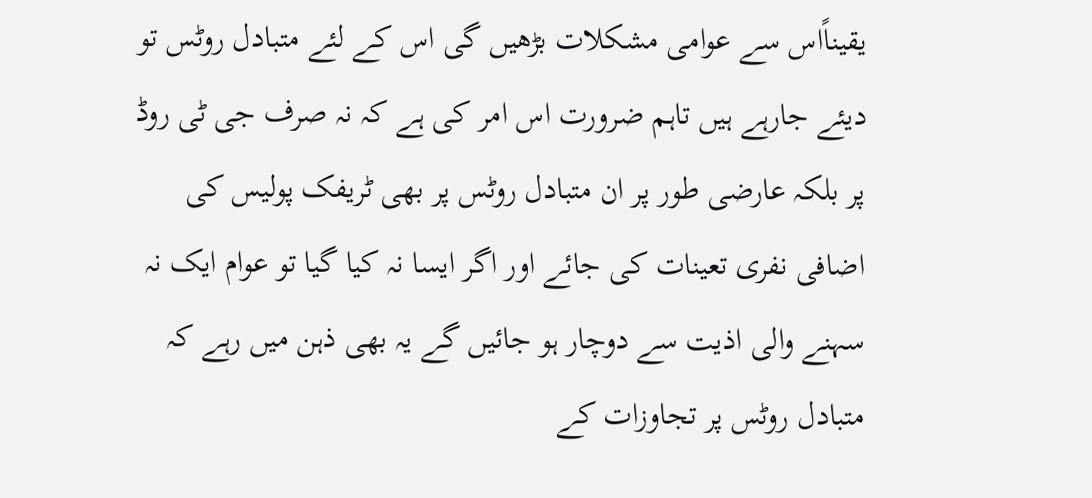یقیناًاس سے عوامی مشکلات بڑھیں گی اس کے لئے متبادل روٹس تو دیئے جارہے ہیں تاہم ضرورت اس امر کی ہے کہ نہ صرف جی ٹی روڈ پر بلکہ عارضی طور پر ان متبادل روٹس پر بھی ٹریفک پولیس کی اضافی نفری تعینات کی جائے اور اگر ایسا نہ کیا گیا تو عوام ایک نہ سہنے والی اذیت سے دوچار ہو جائیں گے یہ بھی ذہن میں رہے کہ متبادل روٹس پر تجاوزات کے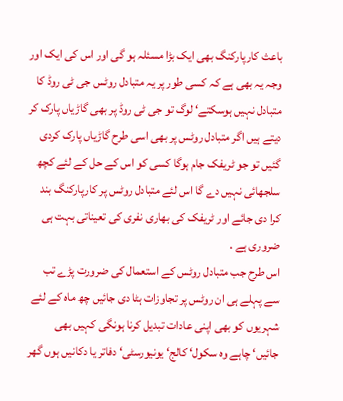باعث کارپارکنگ بھی ایک بڑا مسئلہ ہو گی اور اس کی ایک اور وجہ یہ بھی ہے کہ کسی طور پر یہ متبادل روٹس جی ٹی روڈ کا متبادل نہیں ہوسکتے‘ لوگ تو جی ٹی روڈ پر بھی گاڑیاں پارک کر دیتے ہیں اگر متبادل روٹس پر بھی اسی طرح گاڑیاں پارک کردی گئیں تو جو ٹریفک جام ہوگا کسی کو اس کے حل کے لئے کچھ سلجھائی نہیں دے گا اس لئے متبادل روٹس پر کارپارکنگ بند کرا دی جائے اور ٹریفک کی بھاری نفری کی تعیناتی بہت ہی ضروری ہے .
اس طرح جب متبادل روٹس کے استعمال کی ضرورت پڑے تب سے پہلے ہی ان روٹس پر تجاوزات ہٹا دی جائیں چھ ماہ کے لئے شہریوں کو بھی اپنی عادات تبدیل کرنا ہونگی کہیں بھی جائیں‘ چاہے وہ سکول‘ کالج‘ یونیورسٹی‘ دفاتر یا دکانیں ہوں گھر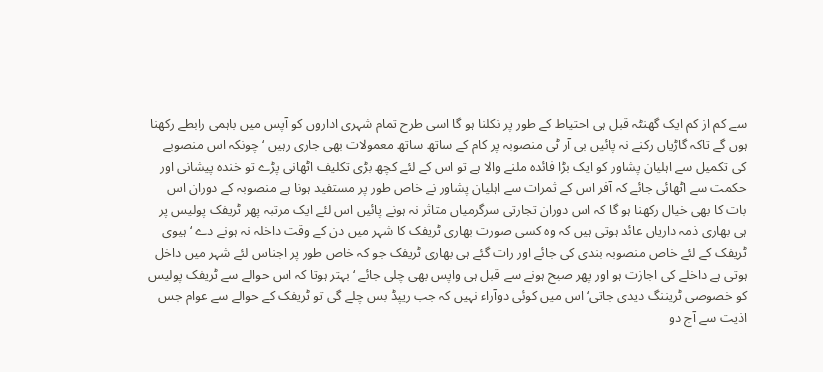سے کم از کم ایک گھنٹہ قبل ہی احتیاط کے طور پر نکلنا ہو گا اسی طرح تمام شہری اداروں کو آپس میں باہمی رابطے رکھنا ہوں گے تاکہ گاڑیاں رکنے نہ پائیں بی آر ٹی منصوبہ پر کام کے ساتھ ساتھ معمولات بھی جاری رہیں ‘ چونکہ اس منصوبے کی تکمیل سے اہلیان پشاور کو ایک بڑا فائدہ ملنے والا ہے تو اس کے لئے کچھ بڑی تکلیف اٹھانی پڑے تو خندہ پیشانی اور حکمت سے اٹھائی جائے کہ آفر اس کے ثمرات سے اہلیان پشاور نے خاص طور پر مستفید ہونا ہے منصوبہ کے دوران اس بات کا بھی خیال رکھنا ہو گا کہ اس دوران تجارتی سرگرمیاں متاثر نہ ہونے پائیں اس لئے ایک مرتبہ پھر ٹریفک پولیس پر ہی بھاری ذمہ داریاں عائد ہوتی ہیں کہ وہ کسی صورت بھاری ٹریفک کا شہر میں دن کے وقت داخلہ نہ ہونے دے ‘ ہیوی ٹریفک کے لئے خاص منصوبہ بندی کی جائے اور رات گئے ہی بھاری ٹریفک جو کہ خاص طور پر اجناس لئے شہر میں داخل ہوتی ہے داخلے کی اجازت ہو اور پھر صبح ہونے سے قبل ہی واپس بھی چلی جائے ‘ بہتر ہوتا کہ اس حوالے سے ٹریفک پولیس کو خصوصی ٹریننگ دیدی جاتی‘ اس میں کوئی دوآراء نہیں کہ جب ریپڈ بس چلے گی تو ٹریفک کے حوالے سے عوام جس اذیت سے آج دو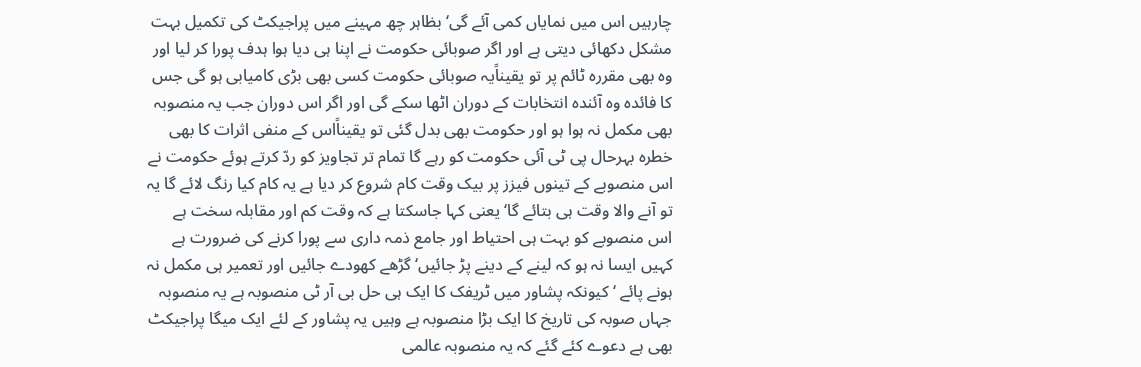چارہیں اس میں نمایاں کمی آئے گی‘ بظاہر چھ مہینے میں پراجیکٹ کی تکمیل بہت مشکل دکھائی دیتی ہے اور اگر صوبائی حکومت نے اپنا ہی دیا ہوا ہدف پورا کر لیا اور وہ بھی مقررہ ٹائم پر تو یقیناًیہ صوبائی حکومت کسی بھی بڑی کامیابی ہو گی جس کا فائدہ وہ آئندہ انتخابات کے دوران اٹھا سکے گی اور اگر اس دوران جب یہ منصوبہ بھی مکمل نہ ہوا ہو اور حکومت بھی بدل گئی تو یقیناًاس کے منفی اثرات کا بھی خطرہ بہرحال پی ٹی آئی حکومت کو رہے گا تمام تر تجاویز کو ردّ کرتے ہوئے حکومت نے اس منصوبے کے تینوں فیزز پر بیک وقت کام شروع کر دیا ہے یہ کام کیا رنگ لائے گا یہ تو آنے والا وقت ہی بتائے گا‘ یعنی کہا جاسکتا ہے کہ وقت کم اور مقابلہ سخت ہے اس منصوبے کو بہت ہی احتیاط اور جامع ذمہ داری سے پورا کرنے کی ضرورت ہے کہیں ایسا نہ ہو کہ لینے کے دینے پڑ جائیں‘ گڑھے کھودے جائیں اور تعمیر ہی مکمل نہ ہونے پائے ‘ کیونکہ پشاور میں ٹریفک کا ایک ہی حل بی آر ٹی منصوبہ ہے یہ منصوبہ جہاں صوبہ کی تاریخ کا ایک بڑا منصوبہ ہے وہیں یہ پشاور کے لئے ایک میگا پراجیکٹ بھی ہے دعوے کئے گئے کہ یہ منصوبہ عالمی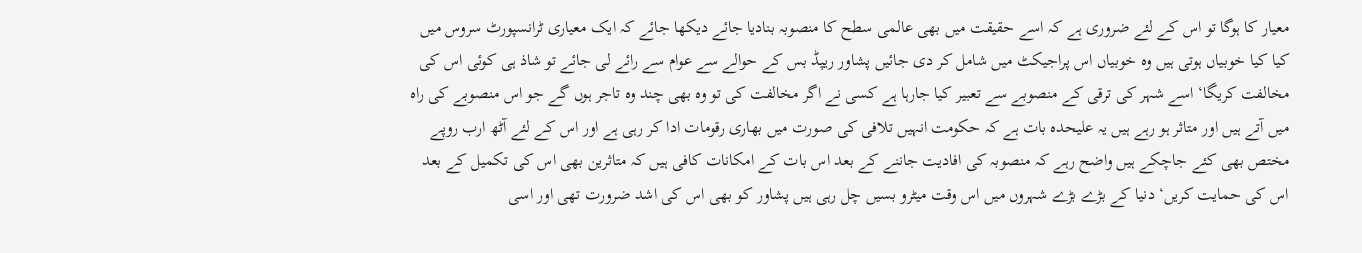معیار کا ہوگا تو اس کے لئے ضروری ہے کہ اسے حقیقت میں بھی عالمی سطح کا منصوبہ بنادیا جائے دیکھا جائے کہ ایک معیاری ٹرانسپورٹ سروس میں کیا کیا خوبیاں ہوتی ہیں وہ خوبیاں اس پراجیکٹ میں شامل کر دی جائیں پشاور ریپڈ بس کے حوالے سے عوام سے رائے لی جائے تو شاذ ہی کوئی اس کی مخالفت کریگا‘ اسے شہر کی ترقی کے منصوبے سے تعبیر کیا جارہا ہے کسی نے اگر مخالفت کی تو وہ بھی چند وہ تاجر ہوں گے جو اس منصوبے کی راہ میں آتے ہیں اور متاثر ہو رہے ہیں یہ علیحدہ بات ہے کہ حکومت انہیں تلافی کی صورت میں بھاری رقومات ادا کر رہی ہے اور اس کے لئے آٹھ ارب روپے مختص بھی کئے جاچکے ہیں واضح رہے کہ منصوبہ کی افادیت جاننے کے بعد اس بات کے امکانات کافی ہیں کہ متاثرین بھی اس کی تکمیل کے بعد اس کی حمایت کریں‘ دنیا کے بڑے بڑے شہروں میں اس وقت میٹرو بسیں چل رہی ہیں پشاور کو بھی اس کی اشد ضرورت تھی اور اسی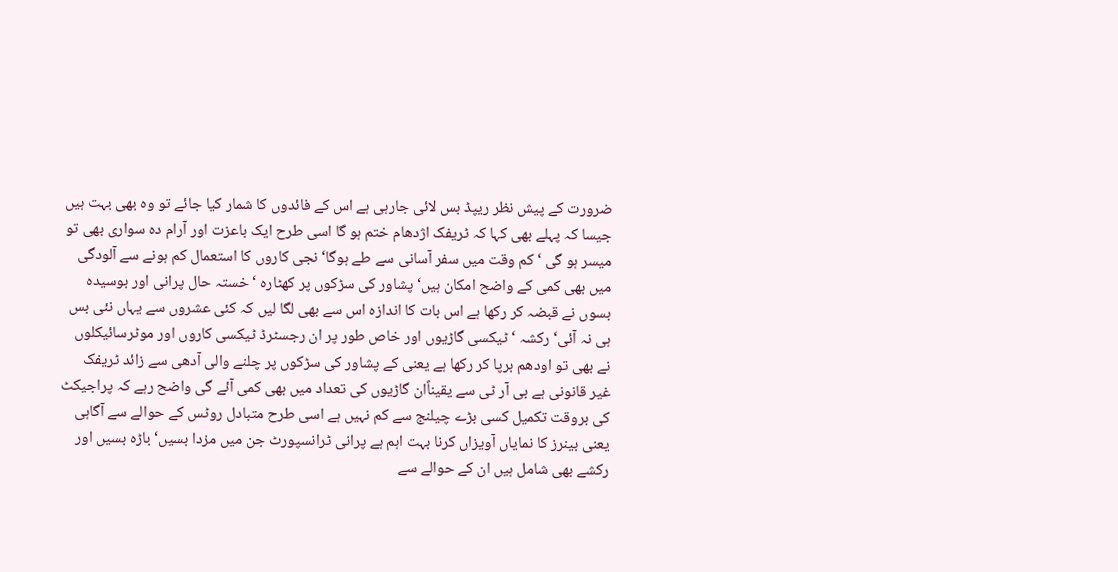ضرورت کے پیش نظر ریپڈ بس لائی جارہی ہے اس کے فائدوں کا شمار کیا جائے تو وہ بھی بہت ہیں جیسا کہ پہلے بھی کہا کہ ٹریفک اژدھام ختم ہو گا اسی طرح ایک باعزت اور آرام دہ سواری بھی تو میسر ہو گی ‘ کم وقت میں سفر آسانی سے طے ہوگا‘ نجی کاروں کا استعمال کم ہونے سے آلودگی میں بھی کمی کے واضح امکان ہیں‘ پشاور کی سڑکوں پر کھٹارہ ‘ خستہ حال پرانی اور بوسیدہ بسوں نے قبضہ کر رکھا ہے اس بات کا اندازہ اس سے بھی لگا لیں کہ کئی عشروں سے یہاں نئی بس ہی نہ آئی‘ رکشہ ‘ ٹیکسی گاڑیوں اور خاص طور پر ان رجسٹرڈ ٹیکسی کاروں اور موٹرسائیکلوں نے بھی تو اودھم برپا کر رکھا ہے یعنی کے پشاور کی سڑکوں پر چلنے والی آدھی سے زائد ٹریفک غیر قانونی ہے بی آر ٹی سے یقیناًان گاڑیوں کی تعداد میں بھی کمی آئے گی واضح رہے کہ پراجیکٹ کی بروقت تکمیل کسی بڑے چیلنج سے کم نہیں ہے اسی طرح متبادل روٹس کے حوالے سے آگاہی یعنی بینرز کا نمایاں آویزاں کرنا بہت اہم ہے پرانی ٹرانسپورٹ جن میں مزدا بسیں‘ باڑہ بسیں اور رکشے بھی شامل ہیں ان کے حوالے سے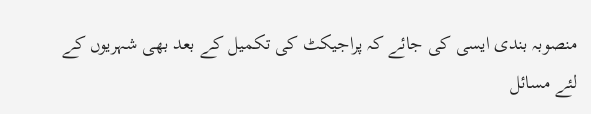منصوبہ بندی ایسی کی جائے کہ پراجیکٹ کی تکمیل کے بعد بھی شہریوں کے لئے مسائل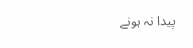پیدا نہ ہونے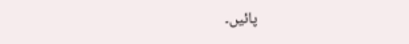پائیں۔